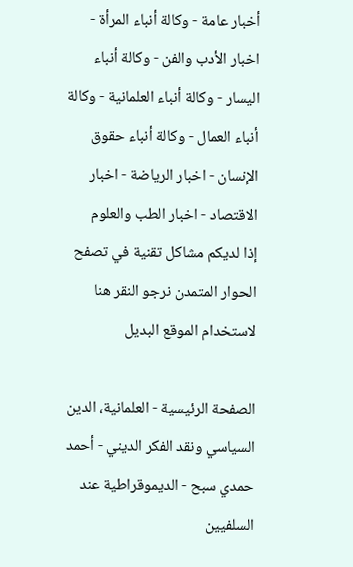أخبار عامة - وكالة أنباء المرأة - اخبار الأدب والفن - وكالة أنباء اليسار - وكالة أنباء العلمانية - وكالة أنباء العمال - وكالة أنباء حقوق الإنسان - اخبار الرياضة - اخبار الاقتصاد - اخبار الطب والعلوم
إذا لديكم مشاكل تقنية في تصفح الحوار المتمدن نرجو النقر هنا لاستخدام الموقع البديل

الصفحة الرئيسية - العلمانية، الدين السياسي ونقد الفكر الديني - أحمد حمدي سبح - الديموقراطية عند السلفيين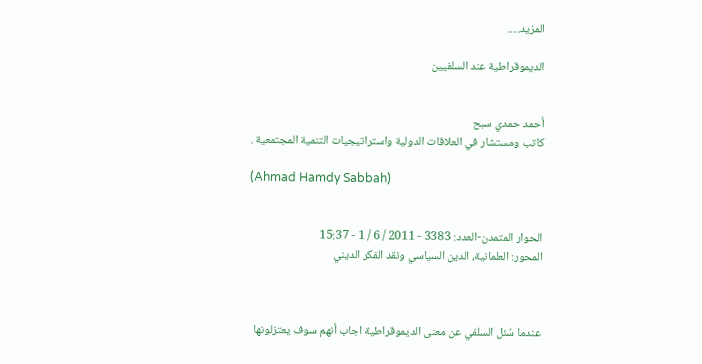المزيد.....

الديموقراطية عند السلفيين


أحمد حمدي سبح
كاتب ومستشار في العلاقات الدولية واستراتيجيات التنمية المجتمعية .

(Ahmad Hamdy Sabbah)


الحوار المتمدن-العدد: 3383 - 2011 / 6 / 1 - 15:37
المحور: العلمانية، الدين السياسي ونقد الفكر الديني



عندما سُئل السلفي عن معنى الديموقراطية اجاب أنهم سوف يعتزلونها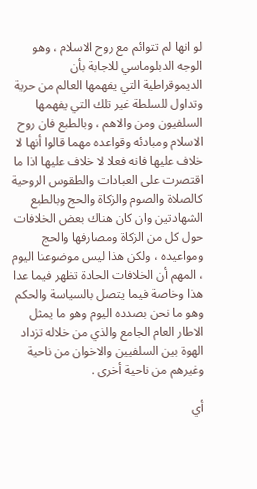لو انها لم تتوائم مع روح الاسلام ، وهو الوجه الدبلوماسي للاجابة بأن الديموقراطية التي يفهمها العالم من حرية وتداول للسلطة غير تلك التي يفهمها السلفيون ومن والاهم ، وبالطبع فان روح الاسلام ومبادئه وقواعده مهما قالوا أنها لا خلاف عليها فانه فعلا لا خلاف عليها اذا ما اقتصرت على العبادات والطقوس الروحية كالصلاة والصوم والزكاة والحج وبالطبع الشهادتين وان كان هناك بعض الخلافات حول كل من الزكاة ومصارفها والحج ومواعيده ، ولكن هذا ليس موضوعنا اليوم ، المهم أن الخلافات الحادة تظهر فيما عدا هذا وخاصة فيما يتصل بالسياسة والحكم وهو ما نحن بصدده اليوم وهو ما يمثل الاطار العام الجامع والذي من خلاله تزداد الهوة بين السلفيين والاخوان من ناحية وغيرهم من ناحية أخرى .

أي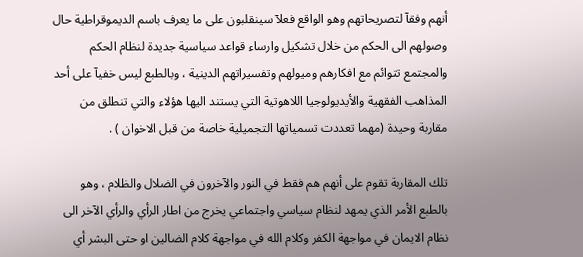أنهم وفقآ لتصريحاتهم وهو الواقع فعلآ سينقلبون على ما يعرف باسم الديموقراطية حال وصولهم الى الحكم من خلال تشكيل وارساء قواعد سياسية جديدة لنظام الحكم والمجتمع تتوائم مع افكارهم وميولهم وتفسيراتهم الدينية ، وبالطبع ليس خفيآ على أحد المذاهب الفقهية والأيديولوجيا اللاهوتية التي يستند اليها هؤلاء والتي تنطلق من مقاربة وحيدة (مهما تعددت تسمياتها التجميلية خاصة من قبل الاخوان ) .

تلك المقاربة تقوم على أنهم هم فقط في النور والآخرون في الضلال والظلام ، وهو بالطبع الأمر الذي يمهد لنظام سياسي واجتماعي يخرج من اطار الرأي والرأي الآخر الى نظام الايمان في مواجهة الكفر وكلام الله في مواجهة كلام الضالين او حتى البشر أي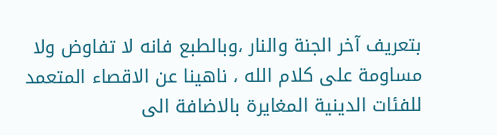بتعريف آخر الجنة والنار ،وبالطبع فانه لا تفاوض ولا مساومة على كلام الله ، ناهينا عن الاقصاء المتعمد للفئات الدينية المغايرة بالاضافة الى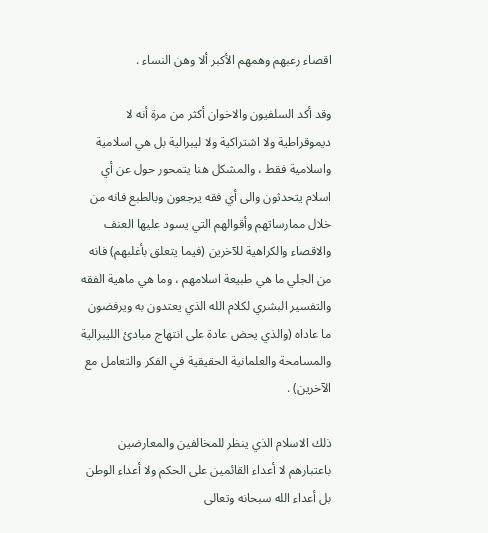اقصاء رعبهم وهمهم الأكبر ألا وهن النساء .

وقد أكد السلفيون والاخوان أكثر من مرة أنه لا ديموقراطية ولا اشتراكية ولا ليبرالية بل هي اسلامية واسلامية فقط ، والمشكل هنا يتمحور حول عن أي اسلام يتحدثون والى أي فقه يرجعون وبالطبع فانه من خلال ممارساتهم وأقوالهم التي يسود عليها العنف والاقصاء والكراهية للآخرين (فيما يتعلق بأغلبهم) فانه من الجلي ما هي طبيعة اسلامهم ، وما هي ماهية الفقه والتفسير البشري لكلام الله الذي يعتدون به ويرفضون ما عاداه (والذي يحض عادة على انتهاج مبادئ الليبرالية والمسامحة والعلمانية الحقيقية في الفكر والتعامل مع الآخرين) .

ذلك الاسلام الذي ينظر للمخالفين والمعارضين باعتبارهم لا أعداء القائمين على الحكم ولا أعداء الوطن بل أعداء الله سبحانه وتعالى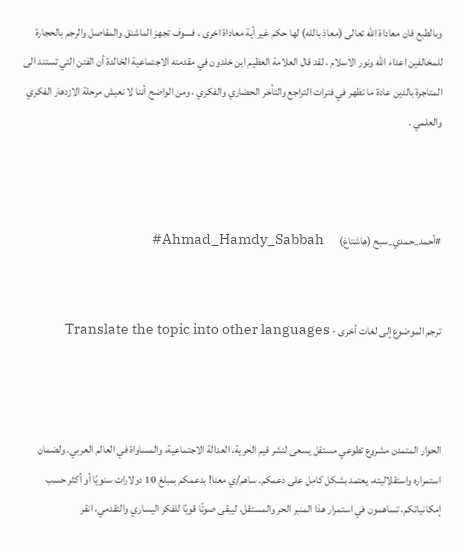وبالطبع فان معاداة الله تعالى (معاذ بالله) لها حكم غير أية معاداة اخرى ، فسوف تجهز الماشنق والمقاصل والرجم بالحجارة للمخالفين اعداء الله ونور الاسلام ، لقد قال العلامة العظيم ابن خلدون في مقدمته الاجتماعية الخالدة أن الفتن التي تستند الى المتاجرة بالدين عادة ما تظهر في فترات التراجع والتأخر الحضاري والفكري ، ومن الواضح أننا لا نعيش مرحلة الازدهار الفكري والعلمي .



#أحمد_حمدي_سبح (هاشتاغ)       Ahmad_Hamdy_Sabbah#


ترجم الموضوع إلى لغات أخرى - Translate the topic into other languages



الحوار المتمدن مشروع تطوعي مستقل يسعى لنشر قيم الحرية، العدالة الاجتماعية، والمساواة في العالم العربي. ولضمان استمراره واستقلاليته، يعتمد بشكل كامل على دعمكم. ساهم/ي معنا! بدعمكم بمبلغ 10 دولارات سنويًا أو أكثر حسب إمكانياتكم، تساهمون في استمرار هذا المنبر الحر والمستقل، ليبقى صوتًا قويًا للفكر اليساري والتقدمي، انقر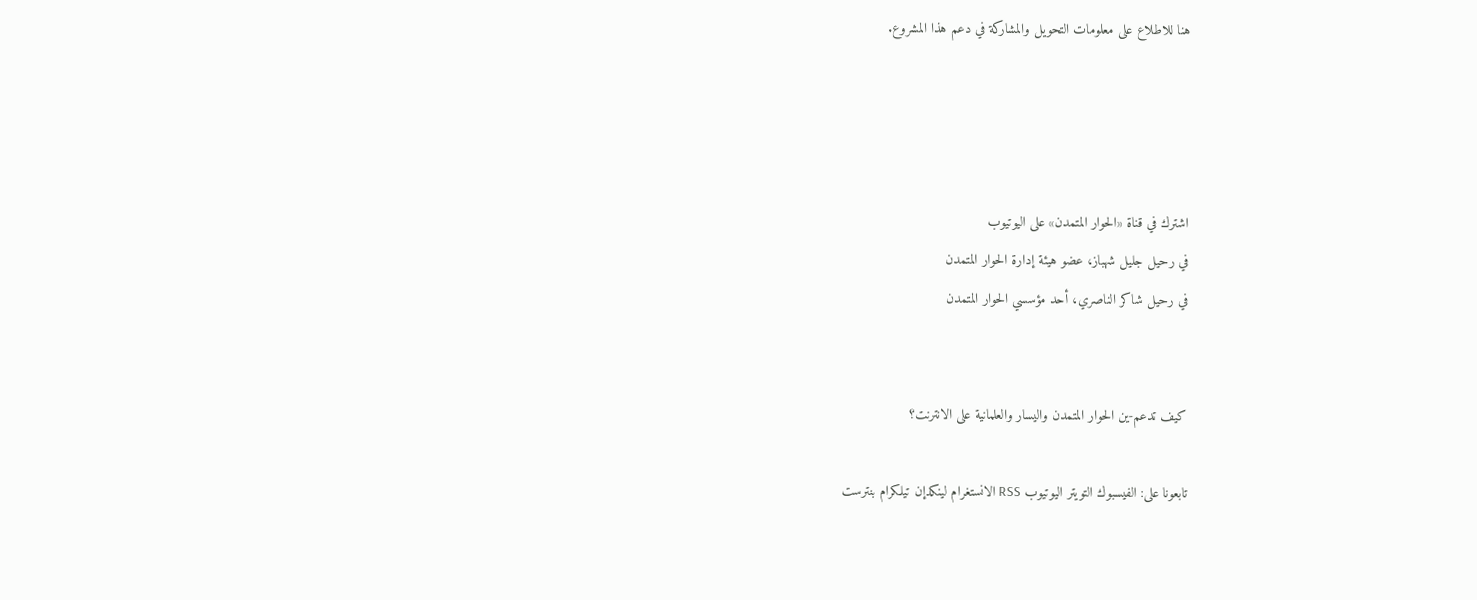هنا للاطلاع على معلومات التحويل والمشاركة في دعم هذا المشروع.




اشترك في قناة «الحوار المتمدن» على اليوتيوب
في رحيل جليل شهباز، عضو هيئة إدارة الحوار المتمدن
في رحيل شاكر الناصري، أحد مؤسسي الحوار المتمدن


كيف تدعم-ين الحوار المتمدن واليسار والعلمانية على الانترنت؟

تابعونا على: الفيسبوك التويتر اليوتيوب RSS الانستغرام لينكدإن تيلكرام بنترست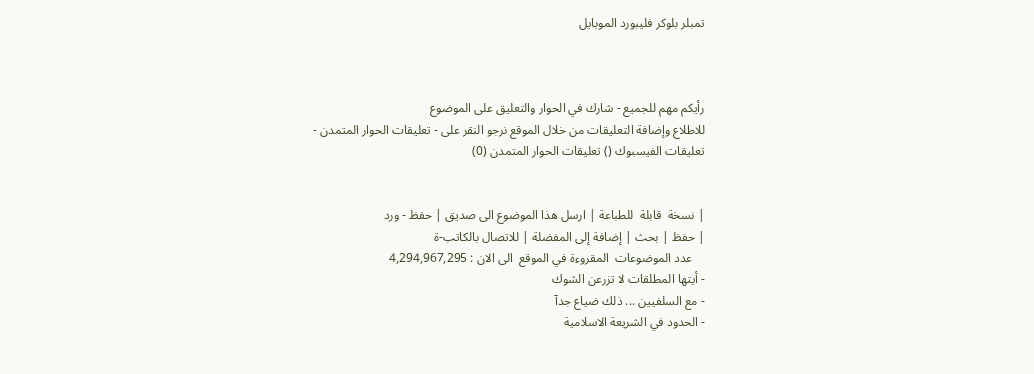تمبلر بلوكر فليبورد الموبايل



رأيكم مهم للجميع - شارك في الحوار والتعليق على الموضوع
للاطلاع وإضافة التعليقات من خلال الموقع نرجو النقر على - تعليقات الحوار المتمدن -
تعليقات الفيسبوك () تعليقات الحوار المتمدن (0)


| نسخة  قابلة  للطباعة | ارسل هذا الموضوع الى صديق | حفظ - ورد
| حفظ | بحث | إضافة إلى المفضلة | للاتصال بالكاتب-ة
    عدد الموضوعات  المقروءة في الموقع  الى الان : 4,294,967,295
- أيتها المطلقات لا تزرعن الشوك
- مع السلفيين ... ذلك ضياع جدآ
- الحدود في الشريعة الاسلامية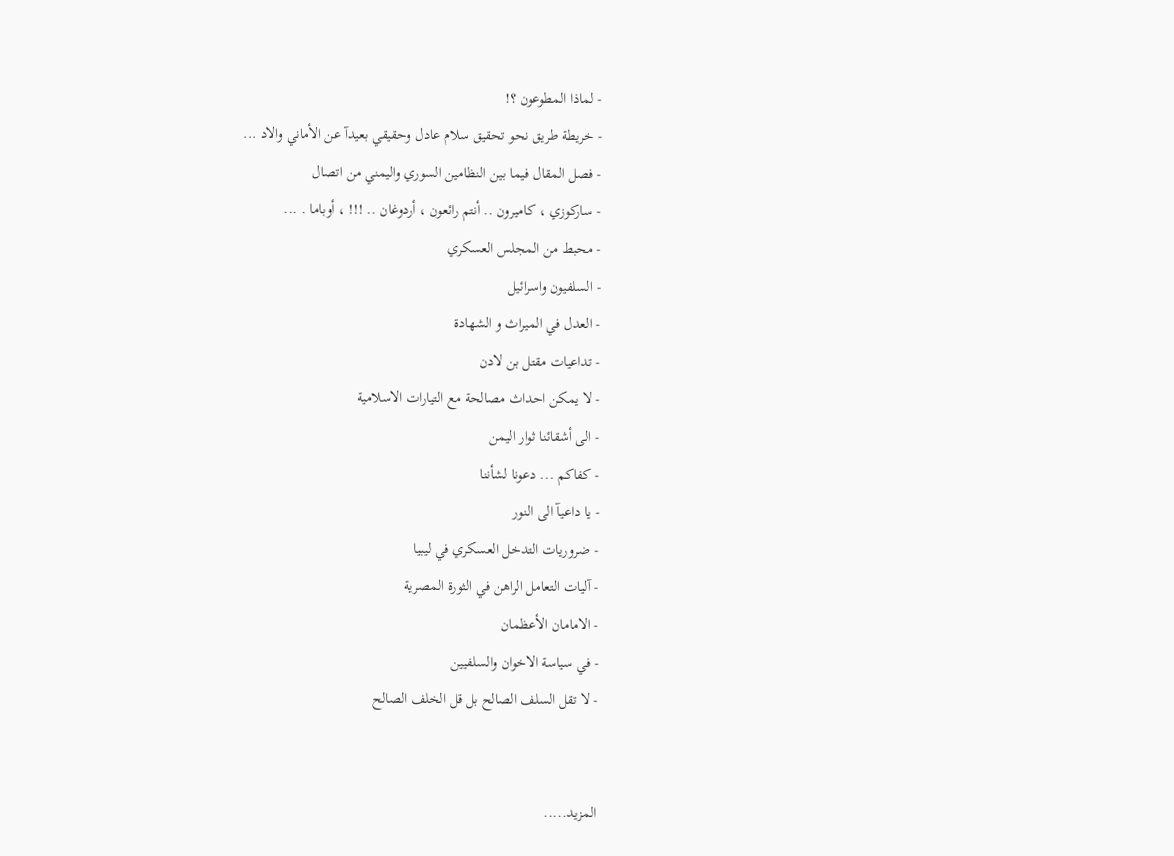- لماذا المطوعون ؟!
- خريطة طريق نحو تحقيق سلام عادل وحقيقي بعيدآ عن الأماني والاد ...
- فصل المقال فيما بين النظامين السوري واليمني من اتصال
- ساركوزي ، كاميرون .. أنتم رائعون ، أردوغان .. !!! ، أوباما . ...
- محبط من المجلس العسكري
- السلفيون واسرائيل
- العدل في الميراث و الشهادة
- تداعيات مقتل بن لادن
- لا يمكن احداث مصالحة مع التيارات الاسلامية
- الى أشقائنا ثوار اليمن
- كفاكم ... دعونا لشأننا
- يا داعيآ الى النور
- ضروريات التدخل العسكري في ليبيا
- آليات التعامل الراهن في الثورة المصرية
- الامامان الأعظمان
- في سياسة الاخوان والسلفيين
- لا تقل السلف الصالح بل قل الخلف الصالح


المزيد.....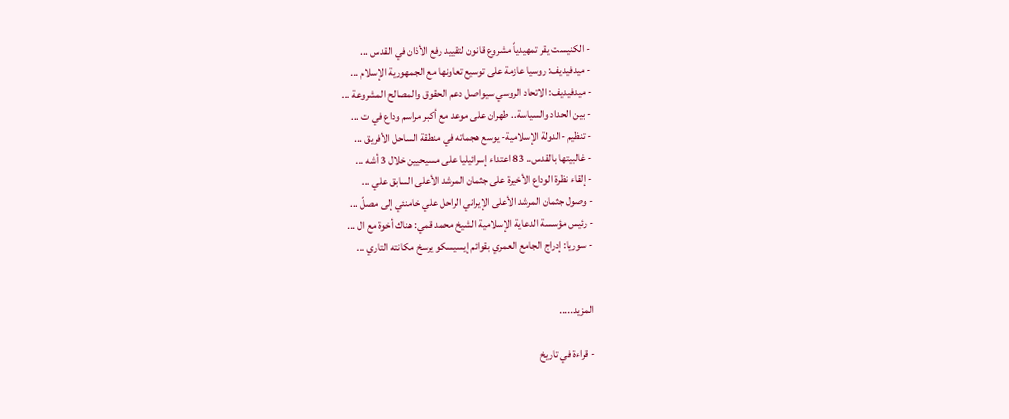- الكنيست يقر تمهيدياً مشروع قانون لتقييد رفع الأذان في القدس ...
- ميدفيديف: روسيا عازمة على توسيع تعاونها مع الجمهورية الإسلام ...
- ميدفيديف: الاتحاد الروسي سيواصل دعم الحقوق والمصالح المشروعة ...
- بين الحداد والسياسة.. طهران على موعد مع أكبر مراسم وداع في ت ...
- تنظيم -الدولة الإسلامية- يوسع هجماته في منطقة الساحل الأفريق ...
- غالبيتها بالقدس.. 83 اعتداء إسرائيليا على مسيحيين خلال 3 أشه ...
- إلقاء نظرة الوداع الأخيرة على جثمان المرشد الأعلى السابق علي ...
- وصول جثمان المرشد الأعلى الإيراني الراحل علي خامنئي إلى مصلّ ...
- رئيس مؤسسة الدعاية الإسلامية الشيخ محمد قمي: هناك أخوة مع ال ...
- سوريا: إدراج الجامع العمري بقوائم إيسيسكو يرسخ مكانته التاري ...


المزيد.....

- قراءة في تاريخ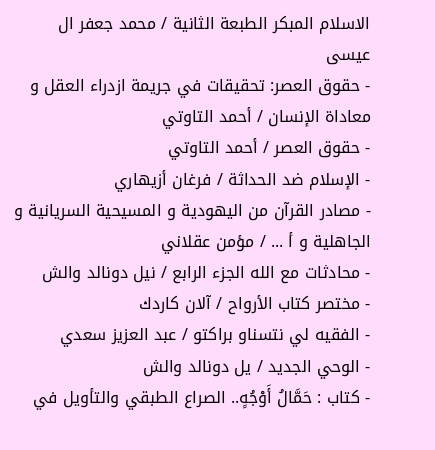الاسلام المبكر الطبعة الثانية / محمد جعفر ال عيسى
- حقوق العصر: تحقيقات في جريمة ازدراء العقل و معاداة الإنسان / أحمد التاوتي
- حقوق العصر / أحمد التاوتي
- الإسلام ضد الحداثة / فرغان أزيهاري
- مصادر القرآن من اليهودية و المسيحية السريانية و الجاهلية و أ ... / مؤمن عقلاني
- محادثات مع الله الجزء الرابع / نيل دونالد والش
- مختصر كتاب الأرواح / آلان كاردك
- الفقيه لي نتسناو براكتو / عبد العزيز سعدي
- الوحي الجديد / يل دونالد والش
- كتاب : حَمَّالُ أَوْجُهٍ.. الصراع الطبقي والتأويل في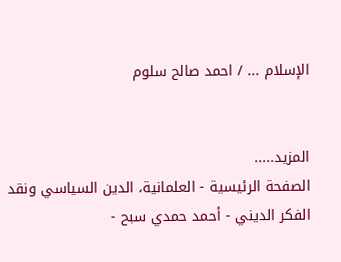الإسلام ... / احمد صالح سلوم


المزيد.....
الصفحة الرئيسية - العلمانية، الدين السياسي ونقد الفكر الديني - أحمد حمدي سبح -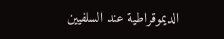الديموقراطية عند السلفيين